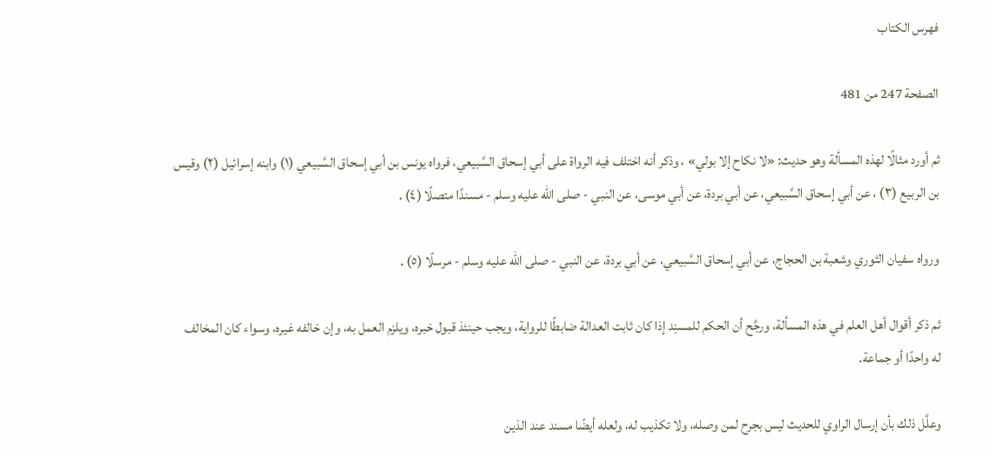فهرس الكتاب

الصفحة 247 من 481

ثم أورد مثالًا لهذه المسألة وهو حديث: «لا نكاح إلا بولي» ، وذكر أنه اختلف فيه الرواة على أبي إسحاق السَّبيعي، فرواه يونس بن أبي إسحاق السَّبيعي (١) وابنه إسرائيل (٢) وقيس بن الربيع (٣) ، عن أبي إسحاق السَّبيعي، عن أبي بردة، عن أبي موسى، عن النبي - صلى الله عليه وسلم - مسندًا متصلًا (٤) .

ورواه سفيان الثوري وشعبة بن الحجاج، عن أبي إسحاق السَّبيعي، عن أبي بردة، عن النبي - صلى الله عليه وسلم - مرسلًا (٥) .

ثم ذكر أقوال أهل العلم في هذه المسألة، ورجَّح أن الحكم للمسنِد إذا كان ثابت العدالة ضابطًا للرواية، ويجب حينئذ قبول خبره، ويلزم العمل به، وإن خالفه غيره، وسواء كان المخالف له واحدًا أو جماعة.

وعلَّل ذلك بأن إرسال الراوي للحديث ليس بجرح لمن وصله، ولا تكذيب له، ولعله أيضًا مسند عند الذين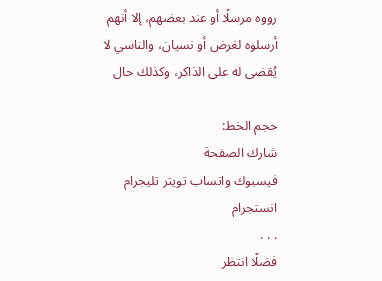رووه مرسلًا أو عند بعضهم، إلا أنهم أرسلوه لغرض أو نسيان، والناسي لا يُقضى له على الذاكر، وكذلك حال

حجم الخط:
شارك الصفحة
فيسبوك واتساب تويتر تليجرام انستجرام
. . .
فضلًا انتظر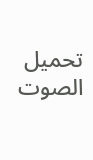تحميل الصوت